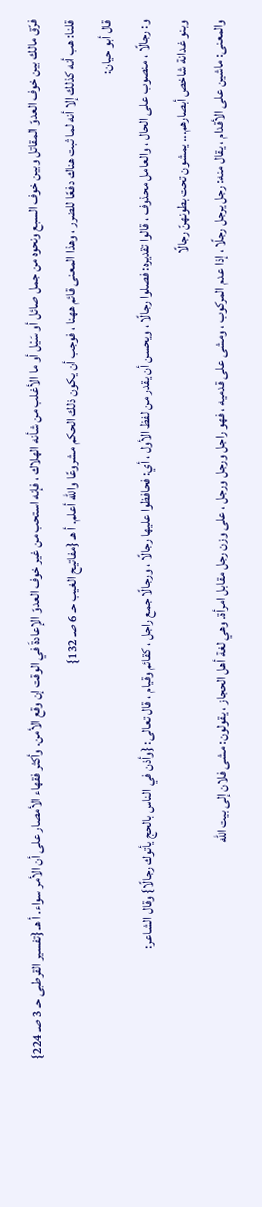فرّق مالك بين خوف العدوّ المقاتل وبين خوف السبع ونحوه من جمل صائل أو سَيْل أو ما الأغلب من شأنه الهلاك ، فإنه استحب من غير خوف العدوّ الإعادةَ في الوقت إن وقع الأمن. وأكثر فقهاء الأمصار على أن الأمر سواء. أ هـ {تفسير القرطبى حـ 3 صـ 224}
قلنا: هب أنه كذلك إلا أنه لما ثبت هناك دفعًا للضرر ، وهذا المعنى قائم ههنا ، فوجب أن يكون ذلك الحكم مشروعًا والله أعلم. أ هـ {مفاتيح الغيب حـ 6 صـ 132}
قال أبو حيان:
و: رجالًا ، منصوب على الحال ، والعامل محذوف ، قالوا تقديره: فصلوا رجالًا ، ويحسن أن يقدر من لفظ الأول ، أي: فحافظوا عليها رجالًا ، ورجالًا جمع راجل ، كقائم وقيام ، قال تعالى: {وأذن في الناس بالحج يأتوك رجالًا} وقال الشاعر:
وبنو غدانة شاخص أبصارهم... يمشون تحت بطونهنّ رجالًا
والمعنى: ماشين على الأقدام ، يقال منه: رجل يرجل رجلًا ، إذا عدم المركوب ، ومشى على قدميه ، فهو راجل ورجل ورجل ، على وزن رجل مقابل امرأة. وهي لغة أهل الحجاز ، يقولون: مشى فلان إلى بيت الله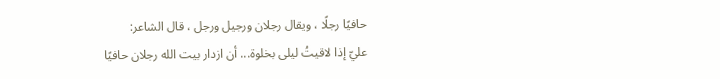حافيًا رجلًا ، ويقال رجلان ورجيل ورجل ، قال الشاعر:
عليّ إذا لاقيتُ ليلى بخلوة... أن ازدار بيت الله رجلان حافيًا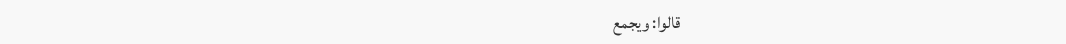قالوا: ويجمع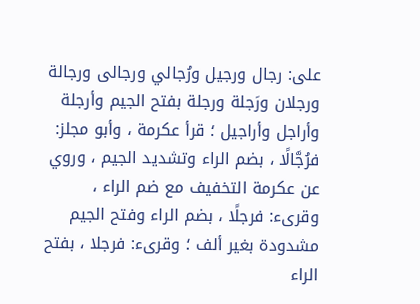على: رجال ورجيل ورُجالي ورجالى ورجالة ورجلان ورَجلة ورجلة بفتح الجيم وأرجلة وأراجل وأراجيل ؛ قرأ عكرمة ، وأبو مجلز: فرُجَّالًا ، بضم الراء وتشديد الجيم ، وروي عن عكرمة التخفيف مع ضم الراء ، وقرىء: فرجلًا ، بضم الراء وفتح الجيم مشدودة بغير ألف ؛ وقرىء: فرجلا ، بفتح الراء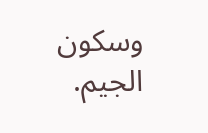وسكون الجيم.